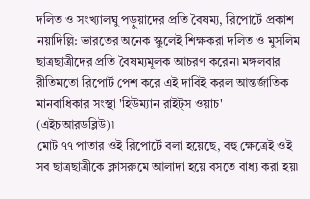দলিত ও সংখ্যালঘু পড়ুয়াদের প্রতি বৈষম্য, রিপোর্টে প্রকাশ
নয়াদিল্লি: ভারতের অনেক স্কুলেই শিক্ষকরা দলিত ও মুসলিম ছাত্রছাত্রীদের প্রতি বৈষম্যমূলক আচরণ করেন৷ মঙ্গলবার রীতিমতো রিপোর্ট পেশ করে এই দাবিই করল আন্তর্জাতিক মানবাধিকার সংস্থা 'হিউম্যান রাইট্স ওয়াচ' (এইচআরডব্লিউ)৷
মোট ৭৭ পাতার ওই রিপোর্টে বলা হয়েছে, বহু ক্ষেত্রেই ওই সব ছাত্রছাত্রীকে ক্লাসরুমে আলাদা হয়ে বসতে বাধ্য করা হয়৷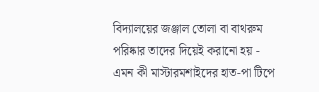বিদ্যালয়ের জঞ্জাল তোলা বা বাথরুম পরিষ্কার তাদের দিয়েই করানো হয় - এমন কী মাস্টারমশাইদের হাত-পা টিপে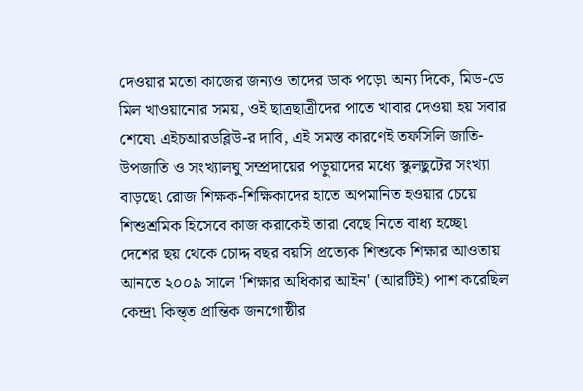দেওয়ার মতো কাজের জন্যও তাদের ডাক পড়ে৷ অন্য দিকে, মিড-ডে মিল খাওয়ানোর সময়, ওই ছাত্রছাত্রীদের পাতে খাবার দেওয়া হয় সবার শেষে৷ এইচআরডব্লিউ-র দাবি, এই সমস্ত কারণেই তফসিলি জাতি-উপজাতি ও সংখ্যালঘু সম্প্রদায়ের পড়ুয়াদের মধ্যে স্কুলছুটের সংখ্যা বাড়ছে৷ রোজ শিক্ষক-শিক্ষিকাদের হাতে অপমানিত হওয়ার চেয়ে শিশুশ্রমিক হিসেবে কাজ করাকেই তারা বেছে নিতে বাধ্য হচ্ছে৷
দেশের ছয় থেকে চোদ্দ বছর বয়সি প্রত্যেক শিশুকে শিক্ষার আওতায় আনতে ২০০৯ সালে 'শিক্ষার অধিকার আইন' (আরটিই) পাশ করেছিল কেন্দ্র৷ কিন্ত্ত প্রান্তিক জনগোষ্ঠীর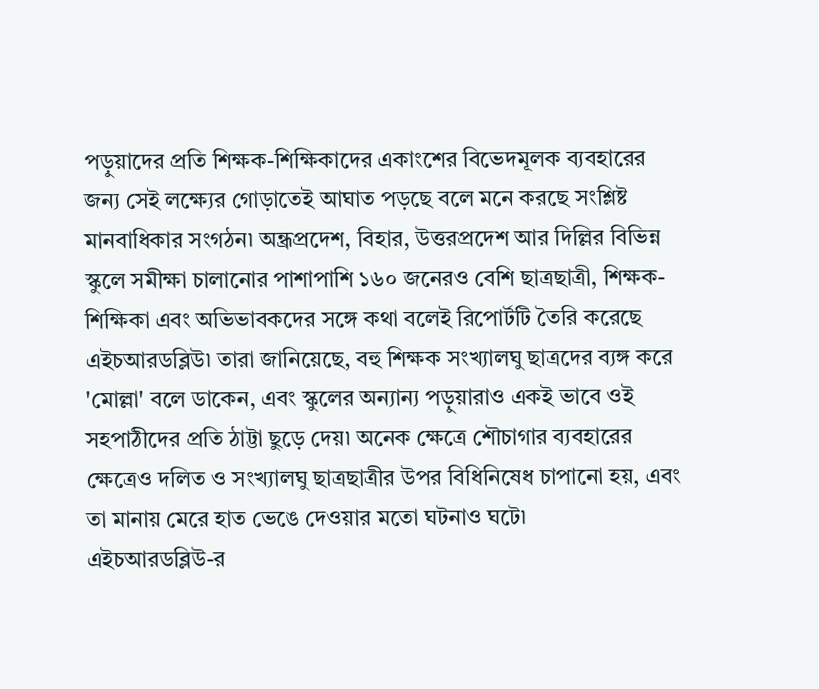পড়ুয়াদের প্রতি শিক্ষক-শিক্ষিকাদের একাংশের বিভেদমূলক ব্যবহারের জন্য সেই লক্ষ্যের গোড়াতেই আঘাত পড়ছে বলে মনে করছে সংশ্লিষ্ট মানবাধিকার সংগঠন৷ অন্ধ্রপ্রদেশ, বিহার, উত্তরপ্রদেশ আর দিল্লির বিভিন্ন স্কুলে সমীক্ষা চালানোর পাশাপাশি ১৬০ জনেরও বেশি ছাত্রছাত্রী, শিক্ষক-শিক্ষিকা এবং অভিভাবকদের সঙ্গে কথা বলেই রিপোর্টটি তৈরি করেছে এইচআরডব্লিউ৷ তারা জানিয়েছে, বহু শিক্ষক সংখ্যালঘু ছাত্রদের ব্যঙ্গ করে 'মোল্লা' বলে ডাকেন, এবং স্কুলের অন্যান্য পড়ুয়ারাও একই ভাবে ওই সহপাঠীদের প্রতি ঠাট্টা ছুড়ে দেয়৷ অনেক ক্ষেত্রে শৌচাগার ব্যবহারের ক্ষেত্রেও দলিত ও সংখ্যালঘু ছাত্রছাত্রীর উপর বিধিনিষেধ চাপানো হয়, এবং তা মানায় মেরে হাত ভেঙে দেওয়ার মতো ঘটনাও ঘটে৷
এইচআরডব্লিউ-র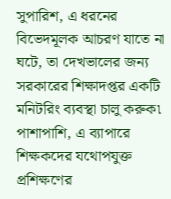সুপারিশ, এ ধরনের বিভেদমূলক আচরণ যাতে না ঘটে, তা দেখভালের জন্য সরকারের শিক্ষাদপ্তর একটি মনিটরিং ব্যবস্থা চালু করুক৷ পাশাপাশি, এ ব্যাপারে শিক্ষকদের যথোপযুক্ত প্রশিক্ষণের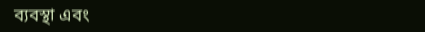ব্যবস্থা এবং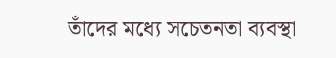তাঁদের মধ্যে সচেতনতা ব্যবস্থা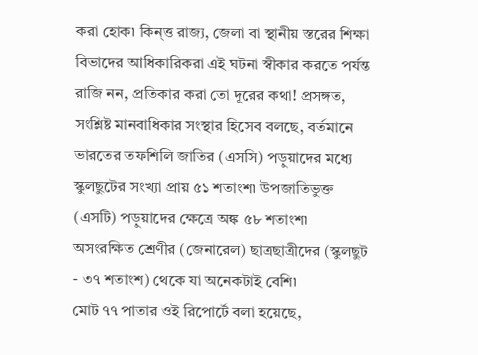করা হোক৷ কিন্ত্ত রাজ্য, জেলা বা স্থানীয় স্তরের শিক্ষা বিভাদের আধিকারিকরা এই ঘটনা স্বীকার করতে পর্যন্ত রাজি নন, প্রতিকার করা তো দূরের কথা! প্রসঙ্গত, সংশ্লিষ্ট মানবাধিকার সংস্থার হিসেব বলছে, বর্তমানে ভারতের তফশিলি জাতির (এসসি) পড়ুয়াদের মধ্যে স্কুলছুটের সংখ্যা প্রায় ৫১ শতাংশ৷ উপজাতিভুক্ত (এসটি) পড়ুয়াদের ক্ষেত্রে অঙ্ক ৫৮ শতাংশ৷ অসংরক্ষিত শ্রেণীর (জেনারেল) ছাত্রছাত্রীদের (স্কুলছুট - ৩৭ শতাংশ) থেকে যা অনেকটাই বেশি৷
মোট ৭৭ পাতার ওই রিপোর্টে বলা হয়েছে,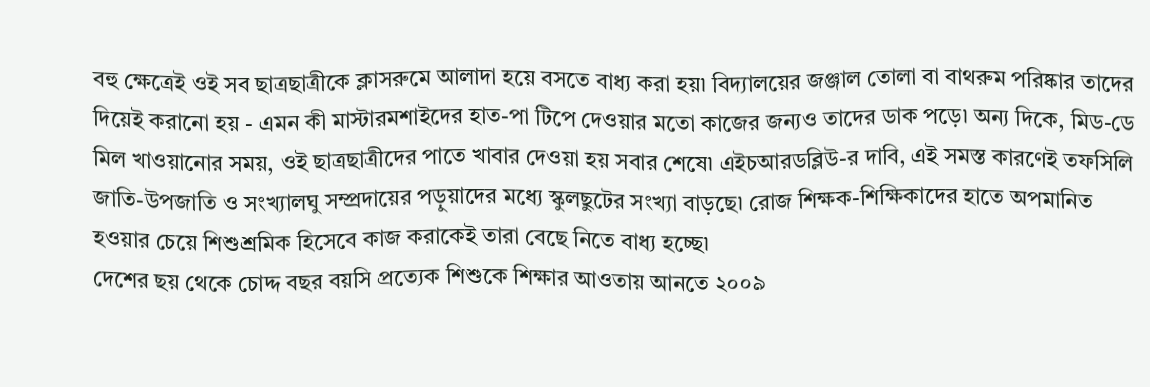বহু ক্ষেত্রেই ওই সব ছাত্রছাত্রীকে ক্লাসরুমে আলাদা হয়ে বসতে বাধ্য করা হয়৷ বিদ্যালয়ের জঞ্জাল তোলা বা বাথরুম পরিষ্কার তাদের দিয়েই করানো হয় - এমন কী মাস্টারমশাইদের হাত-পা টিপে দেওয়ার মতো কাজের জন্যও তাদের ডাক পড়ে৷ অন্য দিকে, মিড-ডে মিল খাওয়ানোর সময়, ওই ছাত্রছাত্রীদের পাতে খাবার দেওয়া হয় সবার শেষে৷ এইচআরডব্লিউ-র দাবি, এই সমস্ত কারণেই তফসিলি জাতি-উপজাতি ও সংখ্যালঘু সম্প্রদায়ের পড়ুয়াদের মধ্যে স্কুলছুটের সংখ্যা বাড়ছে৷ রোজ শিক্ষক-শিক্ষিকাদের হাতে অপমানিত হওয়ার চেয়ে শিশুশ্রমিক হিসেবে কাজ করাকেই তারা বেছে নিতে বাধ্য হচ্ছে৷
দেশের ছয় থেকে চোদ্দ বছর বয়সি প্রত্যেক শিশুকে শিক্ষার আওতায় আনতে ২০০৯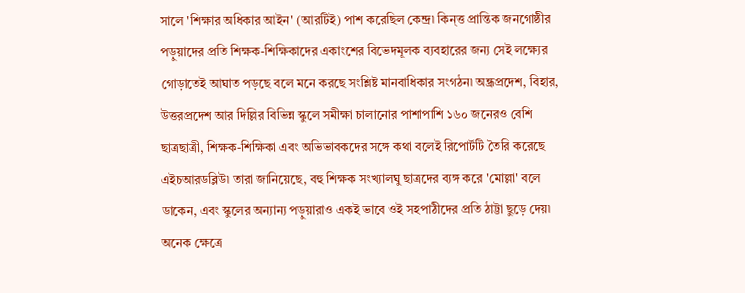সালে 'শিক্ষার অধিকার আইন' (আরটিই) পাশ করেছিল কেন্দ্র৷ কিন্ত্ত প্রান্তিক জনগোষ্ঠীর পড়ুয়াদের প্রতি শিক্ষক-শিক্ষিকাদের একাংশের বিভেদমূলক ব্যবহারের জন্য সেই লক্ষ্যের গোড়াতেই আঘাত পড়ছে বলে মনে করছে সংশ্লিষ্ট মানবাধিকার সংগঠন৷ অন্ধ্রপ্রদেশ, বিহার, উত্তরপ্রদেশ আর দিল্লির বিভিন্ন স্কুলে সমীক্ষা চালানোর পাশাপাশি ১৬০ জনেরও বেশি ছাত্রছাত্রী, শিক্ষক-শিক্ষিকা এবং অভিভাবকদের সঙ্গে কথা বলেই রিপোর্টটি তৈরি করেছে এইচআরডব্লিউ৷ তারা জানিয়েছে, বহু শিক্ষক সংখ্যালঘু ছাত্রদের ব্যঙ্গ করে 'মোল্লা' বলে ডাকেন, এবং স্কুলের অন্যান্য পড়ুয়ারাও একই ভাবে ওই সহপাঠীদের প্রতি ঠাট্টা ছুড়ে দেয়৷ অনেক ক্ষেত্রে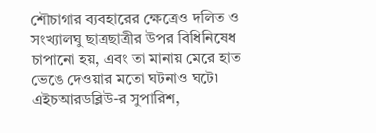শৌচাগার ব্যবহারের ক্ষেত্রেও দলিত ও সংখ্যালঘু ছাত্রছাত্রীর উপর বিধিনিষেধ চাপানো হয়, এবং তা মানায় মেরে হাত ভেঙে দেওয়ার মতো ঘটনাও ঘটে৷
এইচআরডব্লিউ-র সুপারিশ,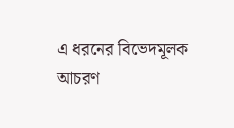এ ধরনের বিভেদমূলক আচরণ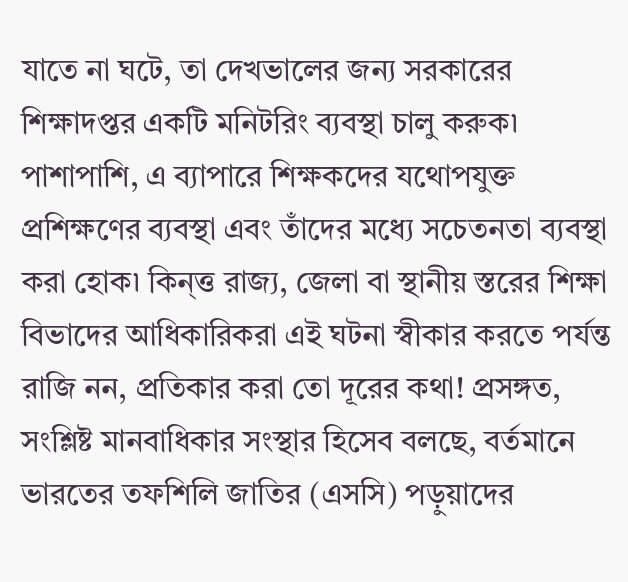যাতে না ঘটে, তা দেখভালের জন্য সরকারের শিক্ষাদপ্তর একটি মনিটরিং ব্যবস্থা চালু করুক৷ পাশাপাশি, এ ব্যাপারে শিক্ষকদের যথোপযুক্ত প্রশিক্ষণের ব্যবস্থা এবং তাঁদের মধ্যে সচেতনতা ব্যবস্থা করা হোক৷ কিন্ত্ত রাজ্য, জেলা বা স্থানীয় স্তরের শিক্ষা বিভাদের আধিকারিকরা এই ঘটনা স্বীকার করতে পর্যন্ত রাজি নন, প্রতিকার করা তো দূরের কথা! প্রসঙ্গত, সংশ্লিষ্ট মানবাধিকার সংস্থার হিসেব বলছে, বর্তমানে ভারতের তফশিলি জাতির (এসসি) পড়ুয়াদের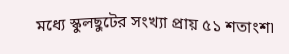মধ্যে স্কুলছুটের সংখ্যা প্রায় ৫১ শতাংশ৷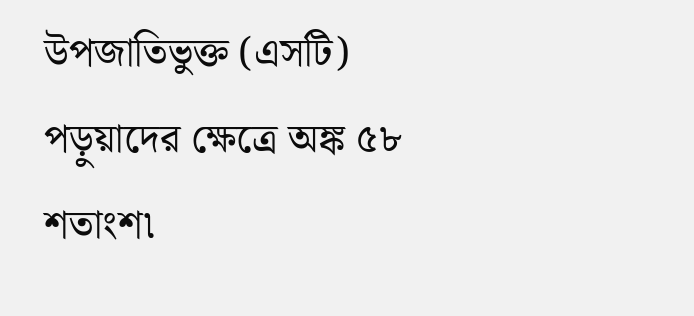উপজাতিভুক্ত (এসটি) পড়ুয়াদের ক্ষেত্রে অঙ্ক ৫৮ শতাংশ৷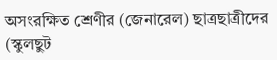অসংরক্ষিত শ্রেণীর (জেনারেল) ছাত্রছাত্রীদের (স্কুলছুট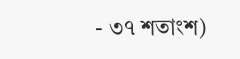- ৩৭ শতাংশ)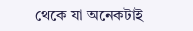থেকে যা অনেকটাই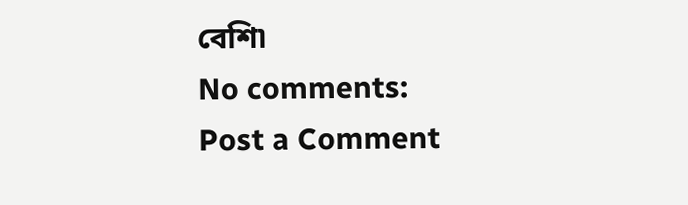বেশি৷
No comments:
Post a Comment